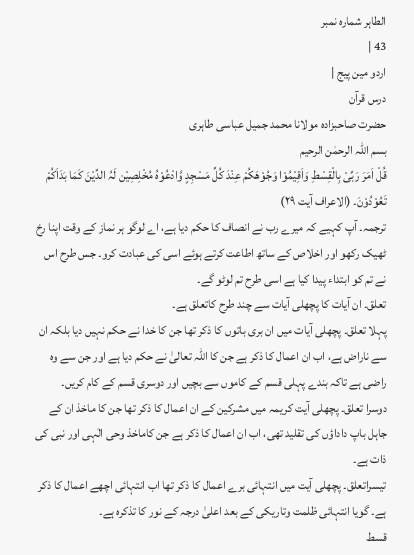الطاہر شمارہ نمبر
43 |
اردو مین پیج |
درس قرآن
حضرت صاحبزادہ مولانا محمد جمیل عباسی طاہری
بسم اللہ الرحمٰن الرحیم
قُلْ اَمَرَ رَبِّیْ بِالْقِسْطِ وَاَقِیْمُوْا وَجُوْھَکُمْ عِنْدَ کُلِّ مَسْجِدٍ وَّادْعُوْہُ مُخْلِصِیْن لَہُ الدِّیْنَ کَمَا بَدَاَکُمْ تَعُوْدُوْنَ۔ (الاعراف آیت ۲۹)
ترجمہ۔ آپ کہیے کہ میرے رب نے انصاف کا حکم دیا ہے، اے لوگو ہر نماز کے وقت اپنا رخ ٹھیک رکھو اور اخلاص کے ساتھ اطاعت کرتے ہوئے اسی کی عبادت کرو۔ جس طرح اس نے تم کو ابتداء پیدا کیا ہے اسی طرح تم لوٹو گے۔
تعلق۔ ان آیات کا پچھلی آیات سے چند طرح کاتعلق ہے۔
پہلا تعلق۔ پچھلی آیات میں ان بری باتوں کا ذکر تھا جن کا خدا نے حکم نہیں دیا بلکہ ان سے ناراض ہے، اب ان اعمال کا ذکر ہے جن کا اللہ تعالیٰ نے حکم دیا ہے اور جن سے وہ راضی ہے تاکہ بندے پہلی قسم کے کاموں سے بچیں اور دوسری قسم کے کام کریں۔
دوسرا تعلق۔ پچھلی آیت کریمہ میں مشرکین کے ان اعمال کا ذکر تھا جن کا ماخذ ان کے جاہل باپ داداؤں کی تقلید تھی، اب ان اعمال کا ذکر ہے جن کاماخذ وحی الٰہی اور نبی کی ذات ہے۔
تیسراتعلق۔ پچھلی آیت میں انتہائی برے اعمال کا ذکر تھا اب انتہائی اچھے اعمال کا ذکر ہے۔ گویا انتہائی ظلمت وتاریکی کے بعد اعلیٰ درجہ کے نور کا تذکرہ ہے۔
قسط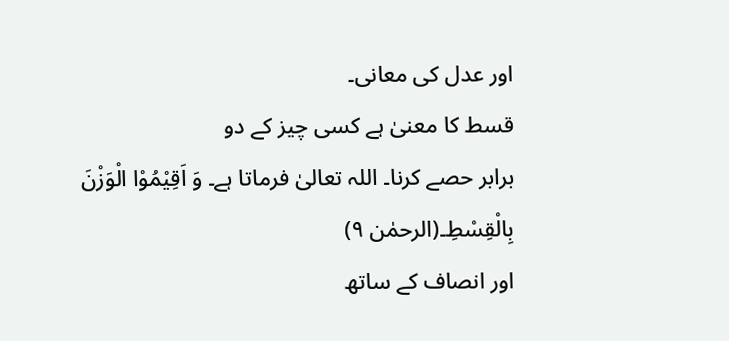اور عدل کی معانی۔
قسط کا معنیٰ ہے کسی چیز کے دو
برابر حصے کرنا۔ اللہ تعالیٰ فرماتا ہے۔ وَ اَقِیْمُوْا الْوَزْنَ
بِالْقِسْطِ۔(الرحمٰن ۹)
اور انصاف کے ساتھ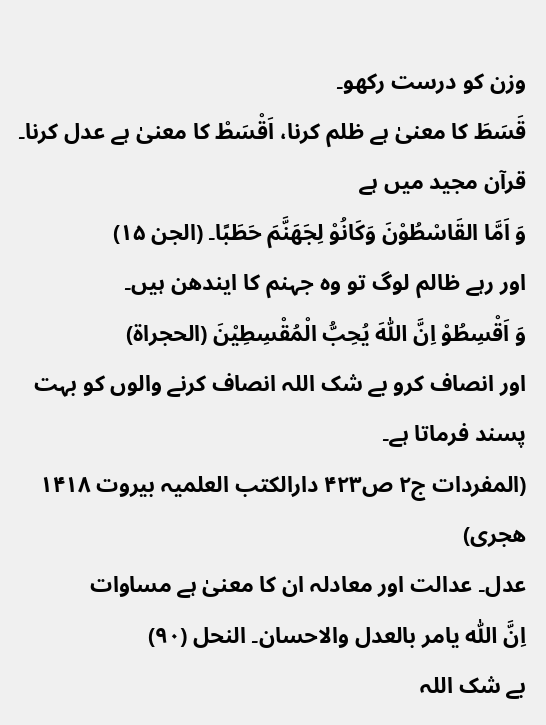وزن کو درست رکھو۔
قَسَطَ کا معنیٰ ہے ظلم کرنا، اَقْسَطْ کا معنیٰ ہے عدل کرنا۔ قرآن مجید میں ہے
وَ اَمَّا القَاسْطُوْنَ وَکَانُوْ لِجَھَنَّمَ حَطَبًا۔ (الجن ۱۵)
اور رہے ظالم لوگ تو وہ جہنم کا ایندھن ہیں۔
وَ اَقْسِطُوْ اِنَّ اللّٰہَ یُحِبُّ الْمُقْسِطِیْنَ (الحجراۃ)
اور انصاف کرو بے شک اللہ انصاف کرنے والوں کو بہت پسند فرماتا ہے۔
(المفردات ج۲ ص۴۲۳ دارالکتب العلمیہ بیروت ۱۴۱۸ ھجری)
عدل۔ عدالت اور معادلہ ان کا معنیٰ ہے مساوات
اِنَّ اللّٰہ یامر بالعدل والاحسان۔ النحل (۹۰)
بے شک اللہ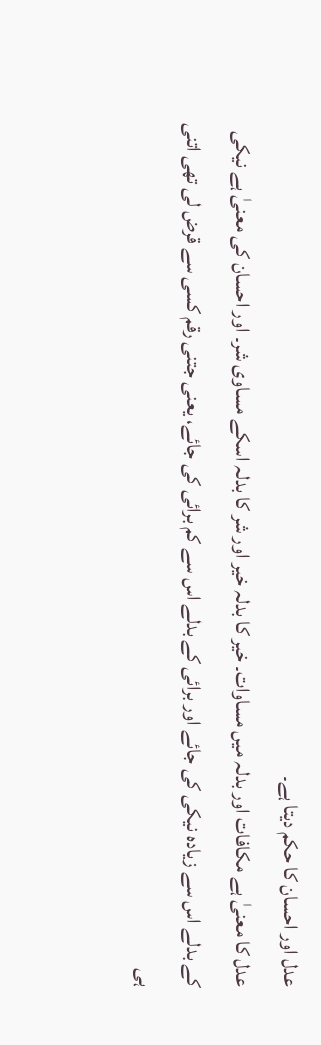عدل اور احسان کا حکم دیتا ہے۔
عدل کا معنیٰ ہے مکافات اور بدلہ میں مساوات۔ خیر کا بدلہ خیر اور شر کا بدلہ اسکے مساوی شر۔ اور احسان کی معنیٰ ہے نیکی کے بدلے اس سے زیادہ نیکی کی جائے اور برائی کے بدلے اس سے کم برائی کی جائے، یعنی جتنی رقم کسی سے قرض لی تھی اتنی ہی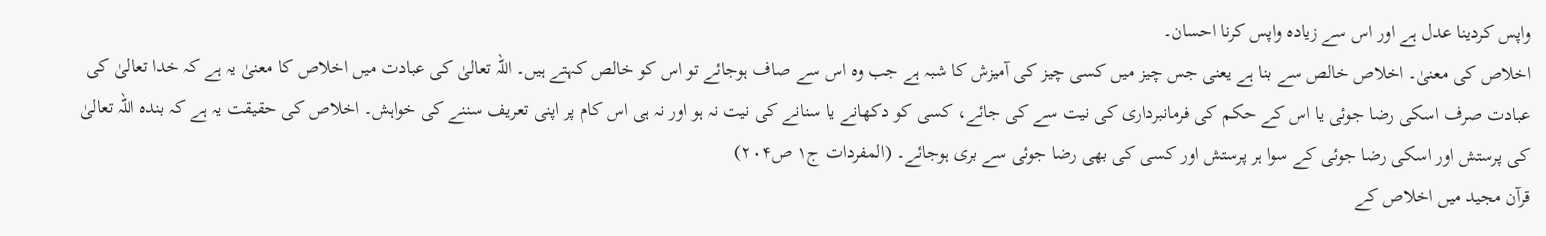واپس کردینا عدل ہے اور اس سے زیادہ واپس کرنا احسان۔
اخلاص کی معنیٰ۔ اخلاص خالص سے بنا ہے یعنی جس چیز میں کسی چیز کی آمیزش کا شبہ ہے جب وہ اس سے صاف ہوجائے تو اس کو خالص کہتے ہیں۔ اللہ تعالیٰ کی عبادت میں اخلاص کا معنیٰ یہ ہے کہ خدا تعالیٰ کی عبادت صرف اسکی رضا جوئی یا اس کے حکم کی فرمانبرداری کی نیت سے کی جائے، کسی کو دکھانے یا سنانے کی نیت نہ ہو اور نہ ہی اس کام پر اپنی تعریف سننے کی خواہش۔ اخلاص کی حقیقت یہ ہے کہ بندہ اللہ تعالیٰ کی پرستش اور اسکی رضا جوئی کے سوا ہر پرستش اور کسی کی بھی رضا جوئی سے بری ہوجائے۔ (المفردات ج۱ ص۲۰۴)
قرآن مجید میں اخلاص کے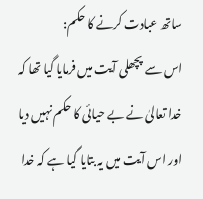ساتھ عبادت کرنے کا حکم:
اس سے پچھلی آیت میں فرمایا گیا تھا کہ خدا تعالیٰ نے بے حیائی کا حکم نہیں دیا اور اس آیت میں یہ بتایا گیا ہے کہ خدا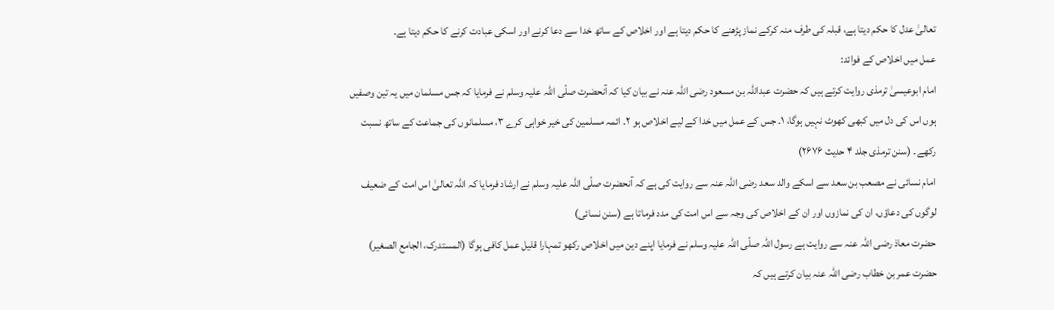تعالیٰ عدل کا حکم دیتا ہے، قبلہ کی طرف منہ کرکے نماز پڑھنے کا حکم دیتا ہے اور اخلاص کے ساتھ خدا سے دعا کرنے اور اسکی عبادت کرنے کا حکم دیتا ہے۔
عمل میں اخلاص کے فوائد:
امام ابوعیسیٰ ترمذی روایت کرتے ہیں کہ حضرت عبداللہ بن مسعود رضی اللہ عنہ نے بیان کیا کہ آنحضرت صلّی اللہ علیہ وسلم نے فرمایا کہ جس مسلمان میں یہ تین وصفیں ہوں اس کی دل میں کبھی کھوٹ نہیں ہوگا، ۱۔ جس کے عمل میں خدا کے لیے اخلاص ہو ۲۔ ائمہ مسلمین کی خیر خواہی کرے ۳، مسلمانوں کی جماعت کے ساتھ نسبت رکھے۔ (سنن ترمذی جلد ۴ حدیث ۲۶۷۶)
امام نسائی نے مصعب بن سعد سے اسکے والد سعد رضی اللہ عنہ سے روایت کی ہے کہ آنحضرت صلّی اللہ علیہ وسلم نے ارشاد فرمایا کہ اللہ تعالیٰ اس امت کے ضعیف لوگوں کی دعاؤں، ان کی نمازوں اور ان کے اخلاص کی وجہ سے اس امت کی مدد فرماتا ہے (سنن نسائی)
حضرت معاذ رضی اللہ عنہ سے روایت ہے رسول اللہ صلّی اللہ علیہ وسلم نے فرمایا اپنے دین میں اخلاص رکھو تمہارا قلیل عمل کافی ہوگا (المستدرک، الجامع الصغیر)
حضرت عمر بن خطاب رضی اللہ عنہ بیان کرتے ہیں کہ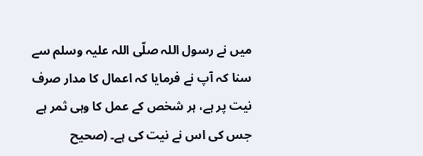میں نے رسول اللہ صلّی اللہ علیہ وسلم سے سنا کہ آپ نے فرمایا کہ اعمال کا مدار صرف نیت پر ہے، ہر شخص کے عمل کا وہی ثمر ہے جس کی اس نے نیت کی ہے۔ (صحیح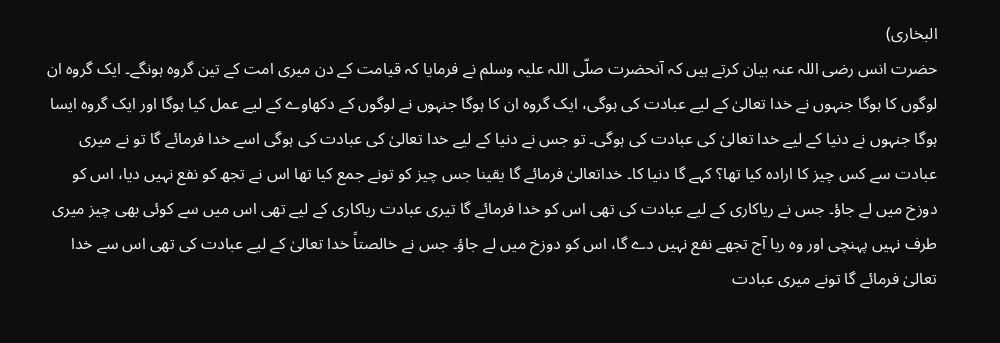البخاری)
حضرت انس رضی اللہ عنہ بیان کرتے ہیں کہ آنحضرت صلّی اللہ علیہ وسلم نے فرمایا کہ قیامت کے دن میری امت کے تین گروہ ہونگے۔ ایک گروہ ان لوگوں کا ہوگا جنہوں نے خدا تعالیٰ کے لیے عبادت کی ہوگی، ایک گروہ ان کا ہوگا جنہوں نے لوگوں کے دکھاوے کے لیے عمل کیا ہوگا اور ایک گروہ ایسا ہوگا جنہوں نے دنیا کے لیے خدا تعالیٰ کی عبادت کی ہوگی۔ تو جس نے دنیا کے لیے خدا تعالیٰ کی عبادت کی ہوگی اسے خدا فرمائے گا تو نے میری عبادت سے کس چیز کا ارادہ کیا تھا؟ کہے گا دنیا کا۔ خداتعالیٰ فرمائے گا یقینا جس چیز کو تونے جمع کیا تھا اس نے تجھ کو نفع نہیں دیا، اس کو دوزخ میں لے جاؤ۔ جس نے ریاکاری کے لیے عبادت کی تھی اس کو خدا فرمائے گا تیری عبادت ریاکاری کے لیے تھی اس میں سے کوئی بھی چیز میری طرف نہیں پہنچی اور وہ ریا آج تجھے نفع نہیں دے گا، اس کو دوزخ میں لے جاؤ۔ جس نے خالصتاً خدا تعالیٰ کے لیے عبادت کی تھی اس سے خدا تعالیٰ فرمائے گا تونے میری عبادت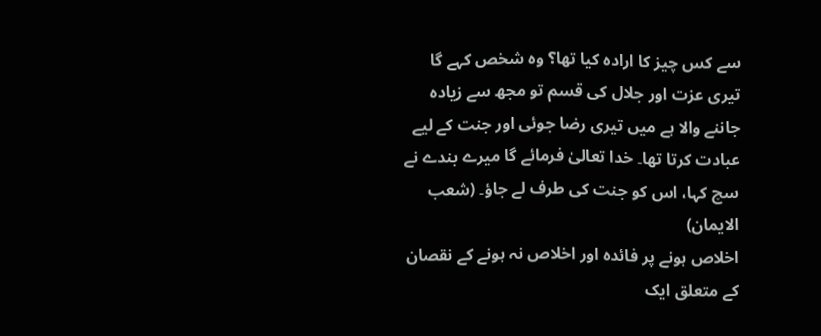سے کس چیز کا ارادہ کیا تھا؟ وہ شخص کہے گا تیری عزت اور جلال کی قسم تو مجھ سے زیادہ جاننے والا ہے میں تیری رضا جوئی اور جنت کے لیے عبادت کرتا تھا۔ خدا تعالیٰ فرمائے گا میرے بندے نے سچ کہا، اس کو جنت کی طرف لے جاؤ۔ (شعب الایمان)
اخلاص ہونے پر فائدہ اور اخلاص نہ ہونے کے نقصان کے متعلق ایک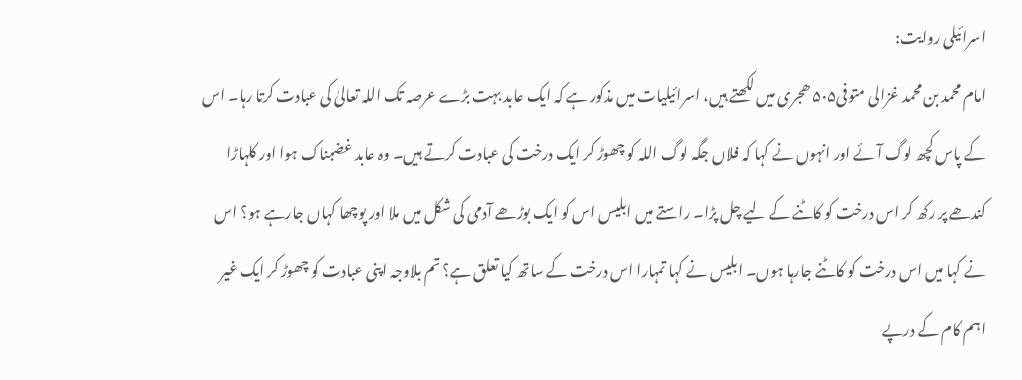اسرائیلی روایت:
امام محمد بن محمد غزالی متوفی۵۰۵ ھجری میں لکھتے ہیں، اسرائیلیات میں مذکور ہے کہ ایک عابد بہت بڑے عرصہ تک اللہ تعالیٰ کی عبادت کرتا رہا۔ اس کے پاس کچھ لوگ آئے اور انہوں نے کہا کہ فلاں جگہ لوگ اللہ کو چھوڑ کر ایک درخت کی عبادت کرتے ہیں۔ وہ عابد غضبناک ہوا اور کلہاڑا کندھے پر رکھ کر اس درخت کو کاٹنے کے لیے چل پڑا۔ راستے میں ابلیس اس کو ایک بوڑھے آدمی کی شکل میں ملا اور پوچھا کہاں جارہے ہو؟ اس نے کہا میں اس درخت کو کاٹنے جارہا ہوں۔ ابلیس نے کہا تمہارا اس درخت کے ساتھ کیا تعلق ہے؟ تم بلاوجہ اپنی عبادت کو چھوڑ کر ایک غیر اہم کام کے درپے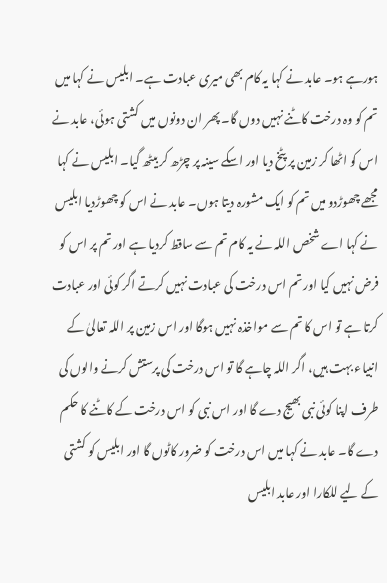ہورہے ہو۔ عابد نے کہا یہ کام بھی میری عبادت ہے۔ ابلیس نے کہا میں تم کو وہ درخت کاٹنے نہیں دوں گا۔ پھر ان دونوں میں کشتی ہوئی، عابد نے اس کو اٹھا کر زمین پر پٹخ دیا اور اسکے سینہ پر چڑھ کر بیٹھ گیا۔ ابلیس نے کہا مجھے چھوڑدو میں تم کو ایک مشورہ دیتا ہوں۔ عابد نے اس کو چھوڑدیا ابلیس نے کہا اے شخص اللہ نے یہ کام تم سے ساقط کردیا ہے اور تم پر اس کو فرض نہیں کیا اور تم اس درخت کی عبادت نہیں کرتے اگر کوئی اور عبادت کرتا ہے تو اس کا تم سے مواخذہ نہیں ہوگا اور اس زمین پر اللہ تعالیٰ کے انبیاء بہت ہیں، اگر اللہ چاہے گا تو اس درخت کی پرستش کرنے والوں کی طرف اپنا کوئی نبی بھیج دے گا اور اس نبی کو اس درخت کے کاٹنے کا حکم دے گا۔ عابد نے کہا میں اس درخت کو ضرور کاٹوں گا اور ابلیس کو کشتی کے لیے للکارا اور عابد ابلیس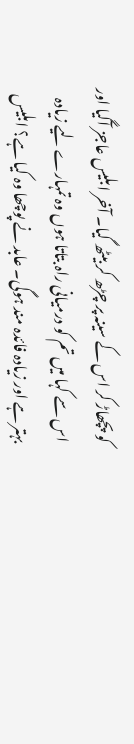کو پچھاڑ کر اس کے سینہ پر چڑھ کر بیٹھ گیا۔ آخر ابلیس عاجز آگیا اور اس سے کہا میں تم کو درمیانی راہ بتاتا ہوں وہ تمہارے لیے زیادہ بہتر ہے اور زیادہ فائدہ مند ہوگی۔ عابد نے پوچھا وہ کیا ہے؟ ابلیس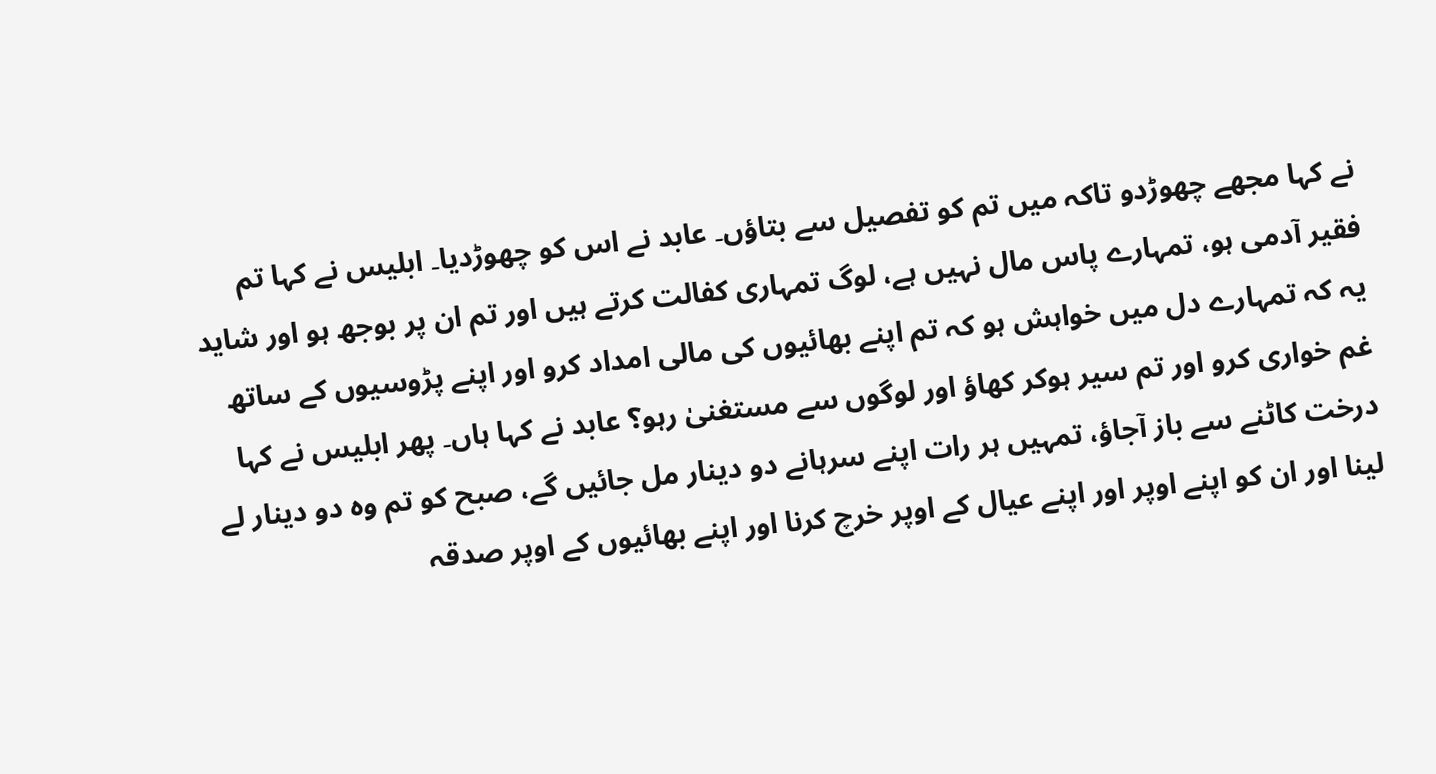نے کہا مجھے چھوڑدو تاکہ میں تم کو تفصیل سے بتاؤں۔ عابد نے اس کو چھوڑدیا۔ ابلیس نے کہا تم فقیر آدمی ہو، تمہارے پاس مال نہیں ہے، لوگ تمہاری کفالت کرتے ہیں اور تم ان پر بوجھ ہو اور شاید یہ کہ تمہارے دل میں خواہش ہو کہ تم اپنے بھائیوں کی مالی امداد کرو اور اپنے پڑوسیوں کے ساتھ غم خواری کرو اور تم سیر ہوکر کھاؤ اور لوگوں سے مستغنیٰ رہو؟ عابد نے کہا ہاں۔ پھر ابلیس نے کہا درخت کاٹنے سے باز آجاؤ، تمہیں ہر رات اپنے سرہانے دو دینار مل جائیں گے، صبح کو تم وہ دو دینار لے لینا اور ان کو اپنے اوپر اور اپنے عیال کے اوپر خرچ کرنا اور اپنے بھائیوں کے اوپر صدقہ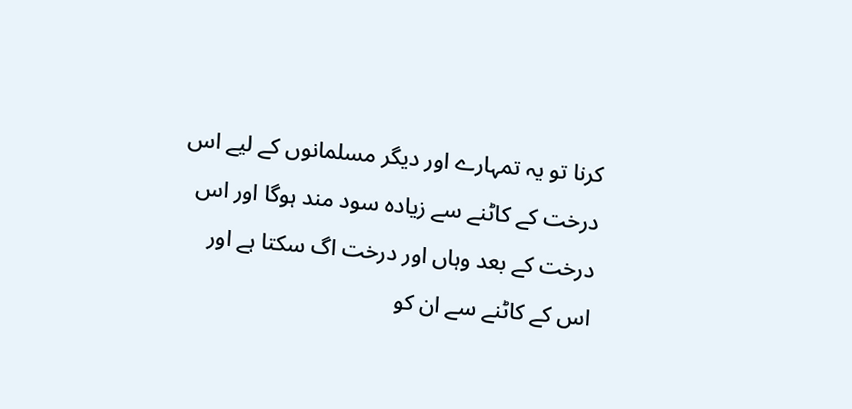کرنا تو یہ تمہارے اور دیگر مسلمانوں کے لیے اس درخت کے کاٹنے سے زیادہ سود مند ہوگا اور اس درخت کے بعد وہاں اور درخت اگ سکتا ہے اور اس کے کاٹنے سے ان کو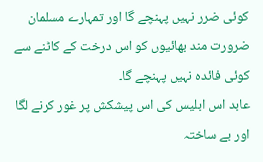کوئی ضرر نہیں پہنچے گا اور تمہارے مسلمان ضرورت مند بھائیوں کو اس درخت کے کاٹنے سے کوئی فائدہ نہیں پہنچے گا۔
عابد اس ابلیس کی اس پیشکش پر غور کرنے لگا اور بے ساختہ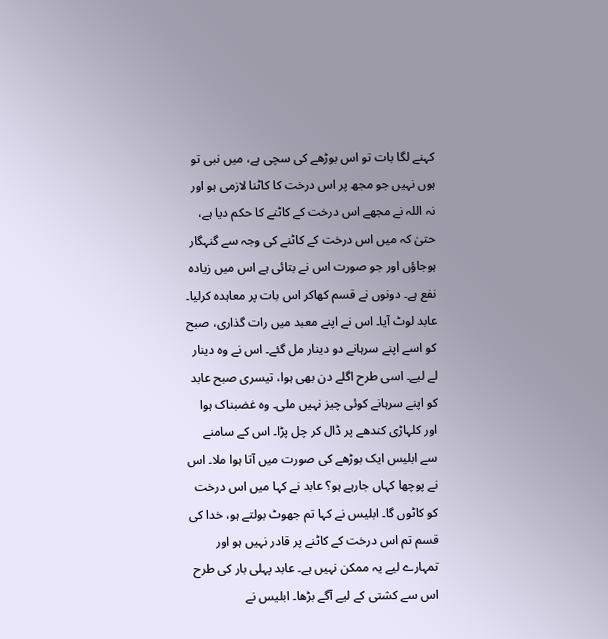کہنے لگا بات تو اس بوڑھے کی سچی ہے، میں نبی تو ہوں نہیں جو مجھ پر اس درخت کا کاٹنا لازمی ہو اور نہ اللہ نے مجھے اس درخت کے کاٹنے کا حکم دیا ہے، حتیٰ کہ میں اس درخت کے کاٹنے کی وجہ سے گنہگار ہوجاؤں اور جو صورت اس نے بتائی ہے اس میں زیادہ نفع ہے۔ دونوں نے قسم کھاکر اس بات پر معاہدہ کرلیا۔
عابد لوٹ آیا۔ اس نے اپنے معبد میں رات گذاری، صبح کو اسے اپنے سرہانے دو دینار مل گئے۔ اس نے وہ دینار لے لیے۔ اسی طرح اگلے دن بھی ہوا، تیسری صبح عابد کو اپنے سرہانے کوئی چیز نہیں ملی۔ وہ غضبناک ہوا اور کلہاڑی کندھے پر ڈال کر چل پڑا۔ اس کے سامنے سے ابلیس ایک بوڑھے کی صورت میں آتا ہوا ملا۔ اس نے پوچھا کہاں جارہے ہو؟ عابد نے کہا میں اس درخت کو کاٹوں گا۔ ابلیس نے کہا تم جھوٹ بولتے ہو، خدا کی قسم تم اس درخت کے کاٹنے پر قادر نہیں ہو اور تمہارے لیے یہ ممکن نہیں ہے۔ عابد پہلی بار کی طرح اس سے کشتی کے لیے آگے بڑھا۔ ابلیس نے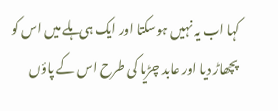کہا اب یہ نہیں ہوسکتا اور ایک ہی ہلے میں اس کو پچھاڑ دیا اور عابد چڑیا کی طرح اس کے پاؤں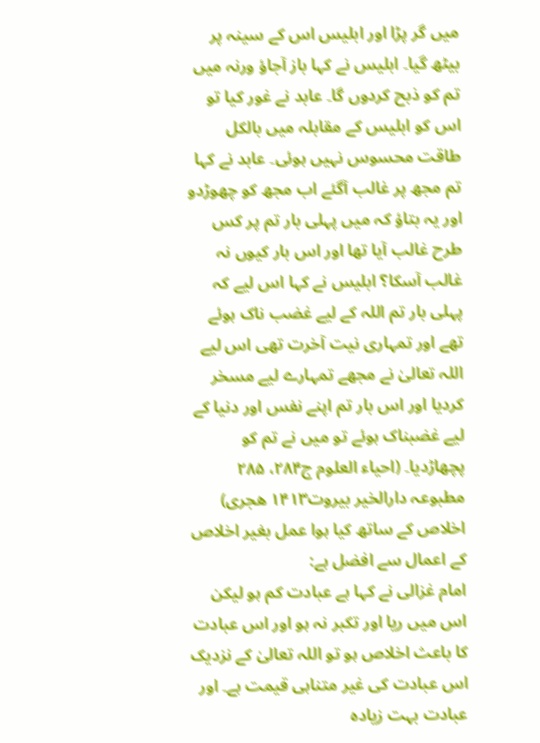میں گر پڑا اور ابلیس اس کے سینہ پر بیٹھ گیا۔ ابلیس نے کہا باز آجاؤ ورنہ میں تم کو ذبح کردوں گا۔ عابد نے غور کیا تو اس کو ابلیس کے مقابلہ میں بالکل طاقت محسوس نہیں ہوئی۔ عابد نے کہا تم مجھ پر غالب آگئے اب مجھ کو چھوڑدو اور یہ بتاؤ کہ میں پہلی بار تم پر کس طرح غالب آیا تھا اور اس بار کیوں نہ غالب آسکا؟ ابلیس نے کہا اس لیے کہ پہلی بار تم اللہ کے لیے غضب ناک ہوئے تھے اور تمہاری نیت آخرت تھی اس لیے اللہ تعالیٰ نے مجھے تمہارے لیے مسخر کردیا اور اس بار تم اپنے نفس اور دنیا کے لیے غضبناک ہوئے تو میں نے تم کو پچھاڑدیا۔ (احیاء العلوم ج۲۸۴، ۲۸۵ مطبوعہ دارالخیر بیروت۱۴۱۳ ھجری)
اخلاص کے ساتھ کیا ہوا عمل بغیر اخلاص کے اعمال سے افضل ہے:
امام غزالی نے کہا ہے عبادت کم ہو لیکن اس میں ریا اور تکبر نہ ہو اور اس عبادت کا باعث اخلاص ہو تو اللہ تعالیٰ کے نزدیک اس عبادت کی غیر متناہی قیمت ہے۔ اور عبادت بہت زیادہ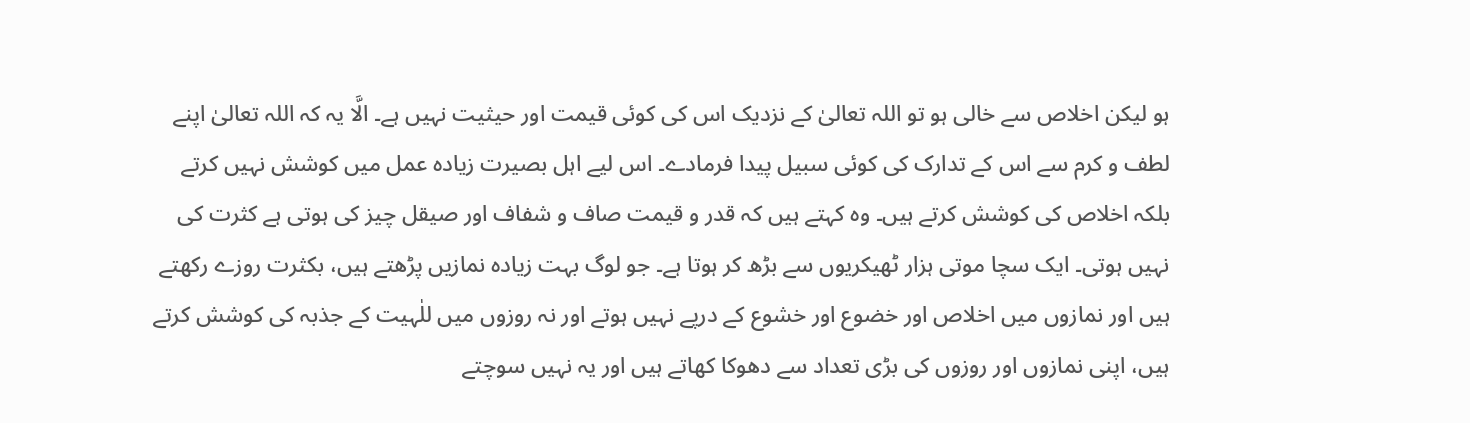ہو لیکن اخلاص سے خالی ہو تو اللہ تعالیٰ کے نزدیک اس کی کوئی قیمت اور حیثیت نہیں ہے۔ الَّا یہ کہ اللہ تعالیٰ اپنے لطف و کرم سے اس کے تدارک کی کوئی سبیل پیدا فرمادے۔ اس لیے اہل بصیرت زیادہ عمل میں کوشش نہیں کرتے بلکہ اخلاص کی کوشش کرتے ہیں۔ وہ کہتے ہیں کہ قدر و قیمت صاف و شفاف اور صیقل چیز کی ہوتی ہے کثرت کی نہیں ہوتی۔ ایک سچا موتی ہزار ٹھیکریوں سے بڑھ کر ہوتا ہے۔ جو لوگ بہت زیادہ نمازیں پڑھتے ہیں، بکثرت روزے رکھتے ہیں اور نمازوں میں اخلاص اور خضوع اور خشوع کے درپے نہیں ہوتے اور نہ روزوں میں للٰہیت کے جذبہ کی کوشش کرتے ہیں، اپنی نمازوں اور روزوں کی بڑی تعداد سے دھوکا کھاتے ہیں اور یہ نہیں سوچتے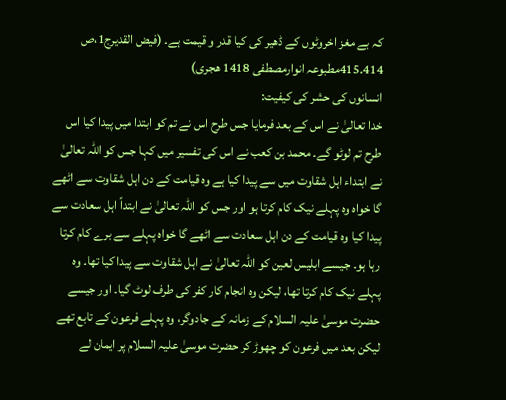کہ بے مغز اخروٹوں کے ڈھیر کی کیا قدر و قیمت ہے۔ (فیض القدیرج1،ص 415.414مطبوعہ انوارمصطفی 1418 ھجری)
انسانوں کی حشر کی کیفیت:
خدا تعالیٰ نے اس کے بعد فرمایا جس طرح اس نے تم کو ابتدا میں پیدا کیا اس طرح تم لوٹو گے۔ محمد بن کعب نے اس کی تفسیر میں کہا جس کو اللہ تعالیٰ نے ابتداء اہل شقاوت میں سے پیدا کیا ہے وہ قیامت کے دن اہل شقاوت سے اٹھے گا خواہ وہ پہلے نیک کام کرتا ہو اور جس کو اللہ تعالیٰ نے ابتداً اہل سعادت سے پیدا کیا وہ قیامت کے دن اہل سعادت سے اٹھے گا خواہ پہلے سے برے کام کرتا رہا ہو۔ جیسے ابلیس لعین کو اللہ تعالیٰ نے اہل شقاوت سے پیدا کیا تھا۔ وہ پہلے نیک کام کرتا تھا، لیکن وہ انجام کار کفر کی طرف لوٹ گیا۔ اور جیسے حضرت موسیٰ علیہ السلام کے زمانہ کے جادوگر، وہ پہلے فرعون کے تابع تھے لیکن بعد میں فرعون کو چھوڑ کر حضرت موسیٰ علیہ السلام پر ایمان لے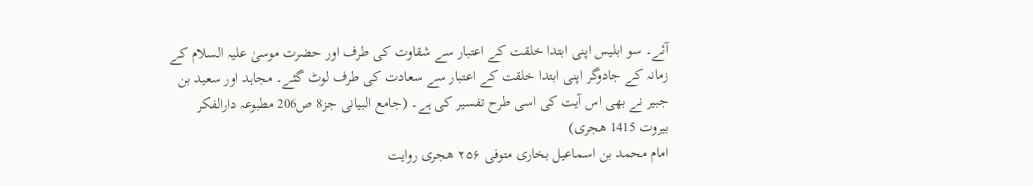آئے۔ سو ابلیس اپنی ابتدا خلقت کے اعتبار سے شقاوت کی طرف اور حضرت موسیٰ علیہ السلام کے زمانہ کے جادوگر اپنی ابتدا خلقت کے اعتبار سے سعادت کی طرف لوٹ گئے۔ مجاہد اور سعید بن جبیر نے بھی اس آیت کی اسی طرح تفسیر کی ہے۔ (جامع البیانی جز8 ص206 مطبوعہ دارالفکر بیروت 1415 ھجری)
امام محمد بن اسماعیل بخاری متوفی ۲۵۶ ھجری روایت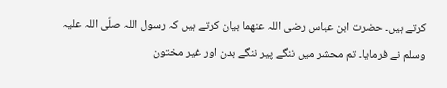کرتے ہیں۔ حضرت ابن عباس رضی اللہ عنھما بیان کرتے ہیں کہ رسول اللہ صلّی اللہ علیہ وسلم نے فرمایا۔ تم محشر میں ننگے پیر ننگے بدن اور غیر مختون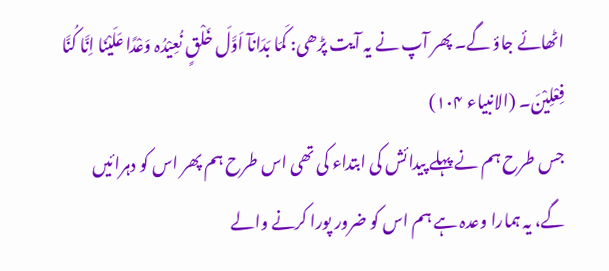اٹھائے جاؤ گے۔ پھر آپ نے یہ آیت پڑھی: کَمَا بَدَانآ اَوَّلَ خَلْقٍ نُعِیْدُہ وَعْدًا عَلَیْنَا اِنَّا کُنَّا فِعْلِیْنَ۔ (الانبیاء ۱۰۴)
جس طرح ہم نے پہلے پیدائش کی ابتداء کی تھی اس طرح ہم پھر اس کو دہرائیں گے، یہ ہمارا وعدہ ہے ہم اس کو ضرور پورا کرنے والے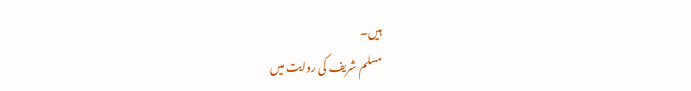ہیں۔
مسلم شریف کی روایت میں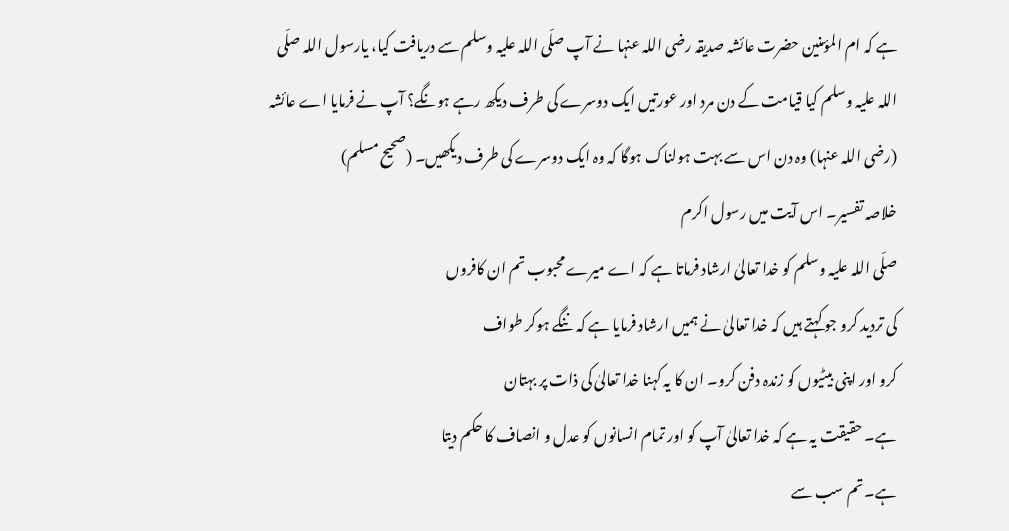ہے کہ ام المؤمنین حضرت عائشہ صدیقہ رضی اللہ عنہا نے آپ صلّی اللہ علیہ وسلم سے دریافت کیا، یارسول اللہ صلّی اللہ علیہ وسلم کیا قیامت کے دن مرد اور عورتیں ایک دوسرے کی طرف دیکھ رہے ہونگے؟ آپ نے فرمایا اے عائشہ (رضی اللہ عنہا) وہ دن اس سے بہت ہولناک ہوگا کہ وہ ایک دوسرے کی طرف دیکھیں۔ (صحیح مسلم)
خلاصہ تفسیر۔ اس آیت میں رسول اکرم
صلّی اللہ علیہ وسلم کو خدا تعالیٰ ارشاد فرماتا ہے کہ اے میرے محبوب تم ان کافروں
کی تردید کرو جو کہتے ہیں کہ خدا تعالیٰ نے ہمیں ارشاد فرمایا ہے کہ ننگے ہوکر طواف
کرو اور اپنی بیٹیوں کو زندہ دفن کرو۔ ان کا یہ کہنا خدا تعالیٰ کی ذات پر بہتان
ہے۔ حقیقت یہ ہے کہ خدا تعالیٰ آپ کو اور تمام انسانوں کو عدل و انصاف کا حکم دیتا
ہے۔ تم سب سے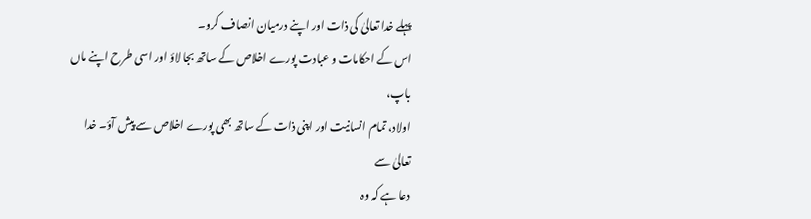پہلے خدا تعالیٰ کی ذات اور اپنے درمیان انصاف کرو۔
اس کے احکامات و عبادت پورے اخلاص کے ساتھ بجا لاؤ اور اسی طرح اپنے ماں باپ،
اولاد، تمام انسانیت اور اپنی ذات کے ساتھ بھی پورے اخلاص سے پیش آؤ۔ خدا تعالیٰ سے
دعا ہے کہ وہ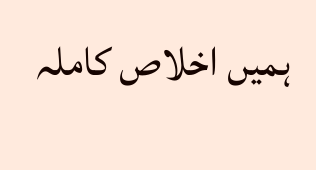ہمیں اخلاص کاملہ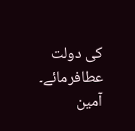کی دولت عطافرمائے۔ آمین